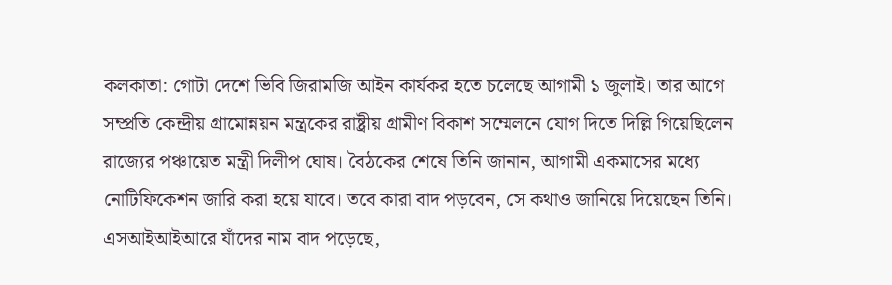কলকাতা: গোটা দেশে ভিবি জিরামজি আইন কার্যকর হতে চলেছে আগামী ১ জুলাই। তার আগে সম্প্রতি কেন্দ্রীয় গ্রামোন্নয়ন মন্ত্রকের রাষ্ট্রীয় গ্রামীণ বিকাশ সম্মেলনে যোগ দিতে দিল্লি গিয়েছিলেন রাজ্যের পঞ্চায়েত মন্ত্রী দিলীপ ঘোষ। বৈঠকের শেষে তিনি জানান, আগামী একমাসের মধ্যে নোটিফিকেশন জারি করা হয়ে যাবে। তবে কারা বাদ পড়বেন, সে কথাও জানিয়ে দিয়েছেন তিনি।
এসআইআইআরে যাঁদের নাম বাদ পড়েছে,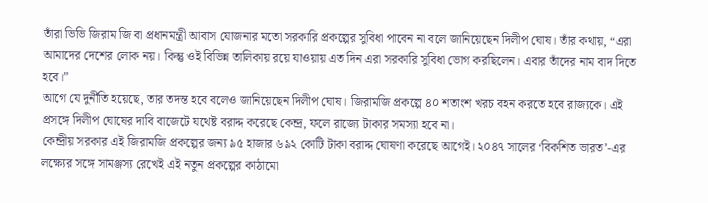তাঁরা ভিভি জিরাম জি বা প্রধানমন্ত্রী আবাস যোজনার মতো সরকারি প্রকল্পের সুবিধা পাবেন না বলে জানিয়েছেন দিলীপ ঘোষ। তাঁর কথায়, “এরা আমাদের দেশের লোক নয়। কিন্তু ওই বিভিন্ন তালিকায় রয়ে যাওয়ায় এত দিন এরা সরকারি সুবিধা ভোগ করছিলেন। এবার তাঁদের নাম বাদ দিতে হবে।”
আগে যে দুর্নীতি হয়েছে, তার তদন্ত হবে বলেও জানিয়েছেন দিলীপ ঘোষ। জিরামজি প্রকল্পে ৪০ শতাংশ খরচ বহন করতে হবে রাজ্যকে। এই প্রসঙ্গে দিলীপ ঘোষের দাবি বাজেটে যথেষ্ট বরাদ্দ করেছে কেন্দ্র, ফলে রাজ্যে টাকার সমস্যা হবে না।
কেন্দ্রীয় সরকার এই জিরামজি প্রকল্পের জন্য ৯৫ হাজার ৬৯২ কোটি টাকা বরাদ্দ ঘোষণা করেছে আগেই। ২০৪৭ সালের ‘বিকশিত ভারত’-এর লক্ষ্যের সঙ্গে সামঞ্জস্য রেখেই এই নতুন প্রকল্পের কাঠামো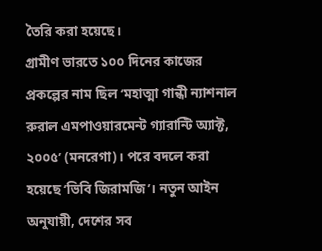তৈরি করা হয়েছে।
গ্রামীণ ভারতে ১০০ দিনের কাজের প্রকল্পের নাম ছিল ‘মহাত্মা গান্ধী ন্যাশনাল রুরাল এমপাওয়ারমেন্ট গ্যারান্টি অ্যাক্ট, ২০০৫’ (মনরেগা)। পরে বদলে করা হয়েছে ‘ভিবি জিরামজি’। নতুন আইন অনুযায়ী, দেশের সব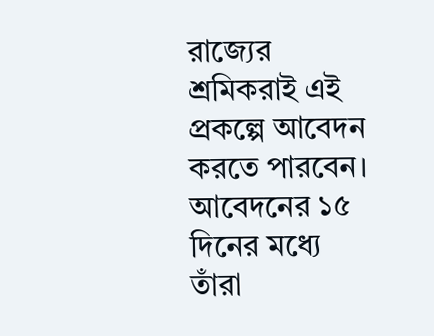রাজ্যের শ্রমিকরাই এই প্রকল্পে আবেদন করতে পারবেন। আবেদনের ১৫ দিনের মধ্যে তাঁরা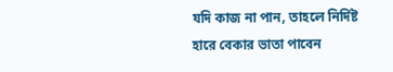যদি কাজ না পান, তাহলে নির্দিষ্ট হারে বেকার ভাতা পাবেন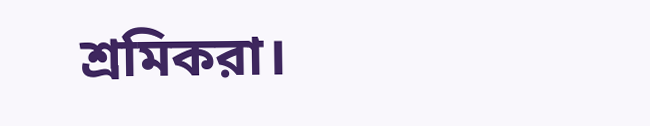শ্রমিকরা।